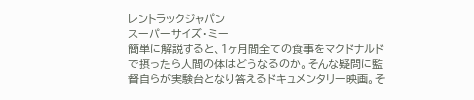レントラックジャパン
スーパーサイズ・ミー
簡単に解説すると、1ヶ月間全ての食事をマクドナルドで摂ったら人間の体はどうなるのか。そんな疑問に監督自らが実験台となり答えるドキュメンタリー映画。そ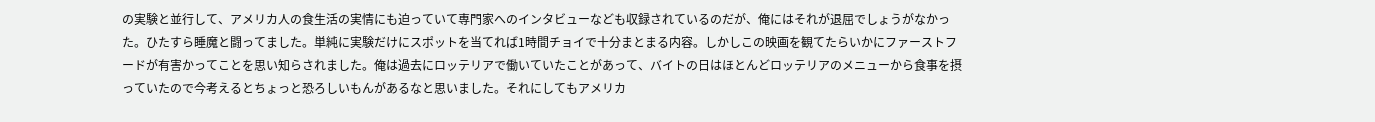の実験と並行して、アメリカ人の食生活の実情にも迫っていて専門家へのインタビューなども収録されているのだが、俺にはそれが退屈でしょうがなかった。ひたすら睡魔と闘ってました。単純に実験だけにスポットを当てれば1時間チョイで十分まとまる内容。しかしこの映画を観てたらいかにファーストフードが有害かってことを思い知らされました。俺は過去にロッテリアで働いていたことがあって、バイトの日はほとんどロッテリアのメニューから食事を摂っていたので今考えるとちょっと恐ろしいもんがあるなと思いました。それにしてもアメリカ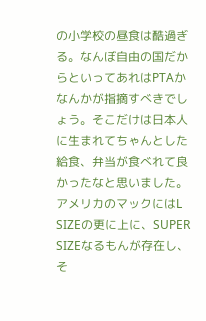の小学校の昼食は酷過ぎる。なんぼ自由の国だからといってあれはPTAかなんかが指摘すべきでしょう。そこだけは日本人に生まれてちゃんとした給食、弁当が食べれて良かったなと思いました。アメリカのマックにはL SIZEの更に上に、SUPER SIZEなるもんが存在し、そ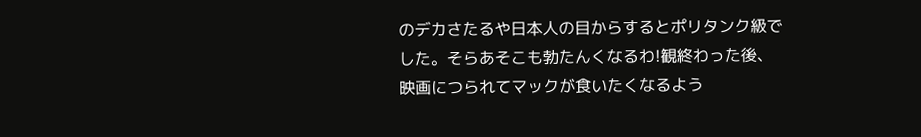のデカさたるや日本人の目からするとポリタンク級でした。そらあそこも勃たんくなるわ!観終わった後、映画につられてマックが食いたくなるよう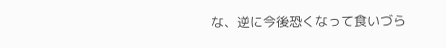な、逆に今後恐くなって食いづら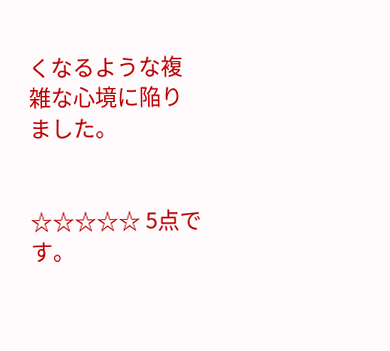くなるような複雑な心境に陥りました。


☆☆☆☆☆ 5点です。